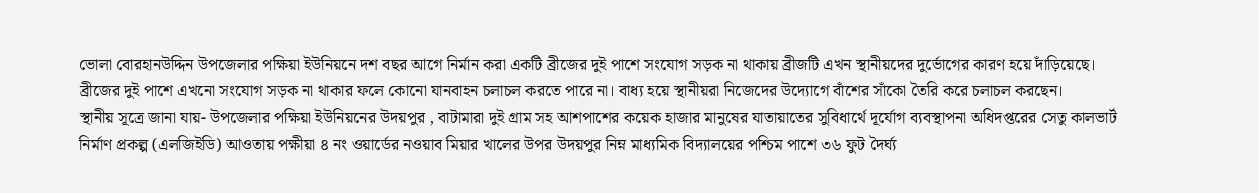ভোলা বোরহানউদ্দিন উপজেলার পক্ষিয়া ইউনিয়নে দশ বছর আগে নির্মান করা একটি ব্রীজের দুই পাশে সংযোগ সড়ক না থাকায় ব্রীজটি এখন স্থানীয়দের দুর্ভোগের কারণ হয়ে দাঁড়িয়েছে। ব্রীজের দুই পাশে এখনো সংযোগ সড়ক না থাকার ফলে কোনো যানবাহন চলাচল করতে পারে না। বাধ্য হয়ে স্থানীয়রা নিজেদের উদ্যোগে বাঁশের সাঁকো তৈরি করে চলাচল করছেন।
স্থানীয় সূত্রে জানা যায়- উপজেলার পক্ষিয়া ইউনিয়নের উদয়পুর , বাটামারা দুই গ্রাম সহ আশপাশের কয়েক হাজার মানুষের যাতায়াতের সুবিধার্থে দূর্যোগ ব্যবস্থাপনা অধিদপ্তরের সেতু কালভার্ট নির্মাণ প্রকল্প (এলজিইডি) আওতায় পক্ষীয়া ৪ নং ওয়ার্ডের নওয়াব মিয়ার খালের উপর উদয়পুর নিম্ন মাধ্যমিক বিদ্যালয়ের পশ্চিম পাশে ৩৬ ফুট দৈর্ঘ্য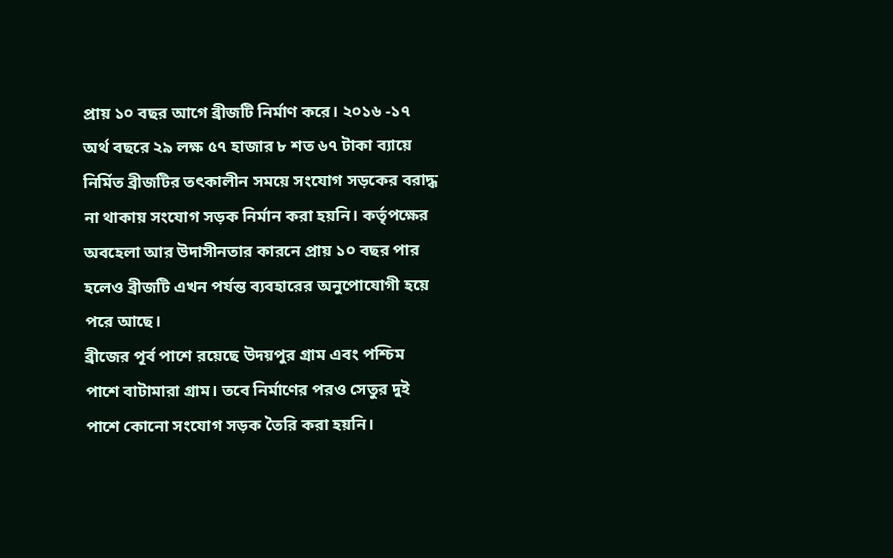প্রায় ১০ বছর আগে ব্রীজটি নির্মাণ করে। ২০১৬ -১৭ অর্থ বছরে ২৯ লক্ষ ৫৭ হাজার ৮ শত ৬৭ টাকা ব্যায়ে নির্মিত ব্রীজটির তৎকালীন সময়ে সংযোগ সড়কের বরাদ্ধ না থাকায় সংযোগ সড়ক নির্মান করা হয়নি। কর্তৃপক্ষের অবহেলা আর উদাসীনতার কারনে প্রায় ১০ বছর পার হলেও ব্রীজটি এখন পর্যন্ত ব্যবহারের অনুপোযোগী হয়ে পরে আছে।
ব্রীজের পূর্ব পাশে রয়েছে উদয়পুর গ্রাম এবং পশ্চিম পাশে বাটামারা গ্রাম। তবে নির্মাণের পরও সেতুর দুই পাশে কোনো সংযোগ সড়ক তৈরি করা হয়নি।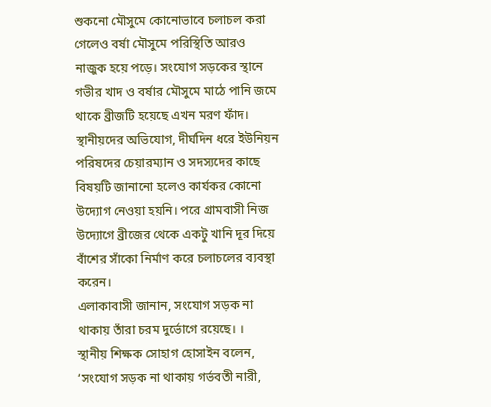শুকনো মৌসুমে কোনোভাবে চলাচল করা গেলেও বর্ষা মৌসুমে পরিস্থিতি আরও নাজুক হয়ে পড়ে। সংযোগ সড়কের স্থানে গভীর খাদ ও বর্ষার মৌসুমে মাঠে পানি জমে থাকে ব্রীজটি হয়েছে এখন মরণ ফাঁদ।
স্থানীয়দের অভিযোগ, দীর্ঘদিন ধরে ইউনিয়ন পরিষদের চেয়ারম্যান ও সদস্যদের কাছে বিষয়টি জানানো হলেও কার্যকর কোনো উদ্যোগ নেওয়া হয়নি। পরে গ্রামবাসী নিজ উদ্যোগে ব্রীজের থেকে একটু খানি দূর দিয়ে বাঁশের সাঁকো নির্মাণ করে চলাচলের ব্যবস্থা করেন।
এলাকাবাসী জানান, সংযোগ সড়ক না থাকায় তাঁরা চরম দুর্ভোগে রয়েছে। ।
স্থানীয় শিক্ষক সোহাগ হোসাইন বলেন, ‘সংযোগ সড়ক না থাকায় গর্ভবতী নারী,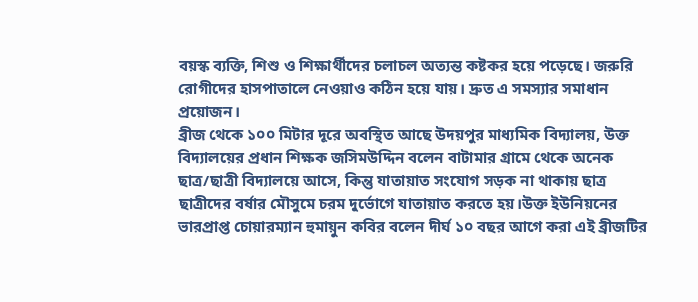বয়স্ক ব্যক্তি, শিশু ও শিক্ষার্থীদের চলাচল অত্যন্ত কষ্টকর হয়ে পড়েছে। জরুরি রোগীদের হাসপাতালে নেওয়াও কঠিন হয়ে যায়। দ্রুত এ সমস্যার সমাধান প্রয়োজন।
ব্রীজ থেকে ১০০ মিটার দূরে অবস্থিত আছে উদয়পুর মাধ্যমিক বিদ্যালয়, উক্ত বিদ্যালয়ের প্রধান শিক্ষক জসিমউদ্দিন বলেন বাটামার গ্রামে থেকে অনেক ছাত্র/ছাত্রী বিদ্যালয়ে আসে, কিন্তু যাতায়াত সংযোগ সড়ক না থাকায় ছাত্র ছাত্রীদের বর্ষার মৌসুমে চরম দুর্ভোগে যাতায়াত করতে হয়।উক্ত ইউনিয়নের ভারপ্রাপ্ত চোয়ারম্যান হুমায়ুন কবির বলেন দীর্ঘ ১০ বছর আগে করা এই ব্রীজটির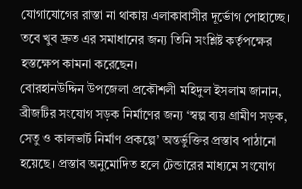যোগাযোগের রাস্তা না থাকায় এলাকাবাসীর দূর্ভোগ পোহাচ্ছে। তবে খুব দ্রুত এর সমাধানের জন্য তিনি সংশ্লিষ্ট কর্তৃপক্ষের হস্তক্ষেপ কামনা করেছেন।
বোরহানউদ্দিন উপজেলা প্রকৌশলী মহিদুল ইসলাম জানান, ব্রীজটির সংযোগ সড়ক নির্মাণের জন্য ‘স্বল্প ব্যয় গ্রামীণ সড়ক, সেতু ও কালভার্ট নির্মাণ প্রকল্পে’ অন্তর্ভুক্তির প্রস্তাব পাঠানো হয়েছে। প্রস্তাব অনুমোদিত হলে টেন্ডারের মাধ্যমে সংযোগ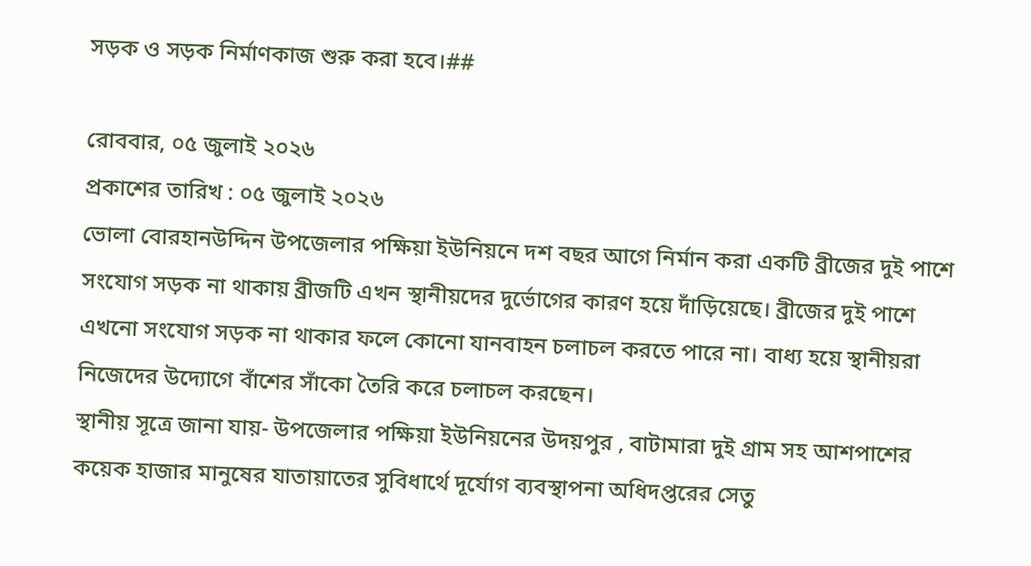সড়ক ও সড়ক নির্মাণকাজ শুরু করা হবে।##

রোববার, ০৫ জুলাই ২০২৬
প্রকাশের তারিখ : ০৫ জুলাই ২০২৬
ভোলা বোরহানউদ্দিন উপজেলার পক্ষিয়া ইউনিয়নে দশ বছর আগে নির্মান করা একটি ব্রীজের দুই পাশে সংযোগ সড়ক না থাকায় ব্রীজটি এখন স্থানীয়দের দুর্ভোগের কারণ হয়ে দাঁড়িয়েছে। ব্রীজের দুই পাশে এখনো সংযোগ সড়ক না থাকার ফলে কোনো যানবাহন চলাচল করতে পারে না। বাধ্য হয়ে স্থানীয়রা নিজেদের উদ্যোগে বাঁশের সাঁকো তৈরি করে চলাচল করছেন।
স্থানীয় সূত্রে জানা যায়- উপজেলার পক্ষিয়া ইউনিয়নের উদয়পুর , বাটামারা দুই গ্রাম সহ আশপাশের কয়েক হাজার মানুষের যাতায়াতের সুবিধার্থে দূর্যোগ ব্যবস্থাপনা অধিদপ্তরের সেতু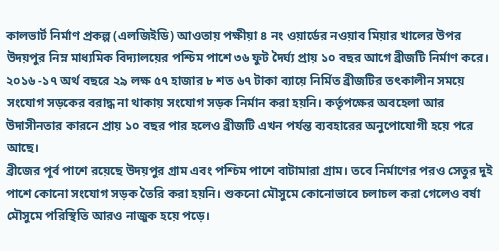কালভার্ট নির্মাণ প্রকল্প (এলজিইডি) আওতায় পক্ষীয়া ৪ নং ওয়ার্ডের নওয়াব মিয়ার খালের উপর উদয়পুর নিম্ন মাধ্যমিক বিদ্যালয়ের পশ্চিম পাশে ৩৬ ফুট দৈর্ঘ্য প্রায় ১০ বছর আগে ব্রীজটি নির্মাণ করে। ২০১৬ -১৭ অর্থ বছরে ২৯ লক্ষ ৫৭ হাজার ৮ শত ৬৭ টাকা ব্যায়ে নির্মিত ব্রীজটির তৎকালীন সময়ে সংযোগ সড়কের বরাদ্ধ না থাকায় সংযোগ সড়ক নির্মান করা হয়নি। কর্তৃপক্ষের অবহেলা আর উদাসীনতার কারনে প্রায় ১০ বছর পার হলেও ব্রীজটি এখন পর্যন্ত ব্যবহারের অনুপোযোগী হয়ে পরে আছে।
ব্রীজের পূর্ব পাশে রয়েছে উদয়পুর গ্রাম এবং পশ্চিম পাশে বাটামারা গ্রাম। তবে নির্মাণের পরও সেতুর দুই পাশে কোনো সংযোগ সড়ক তৈরি করা হয়নি। শুকনো মৌসুমে কোনোভাবে চলাচল করা গেলেও বর্ষা মৌসুমে পরিস্থিতি আরও নাজুক হয়ে পড়ে।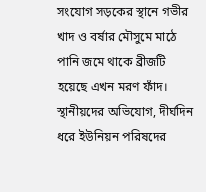সংযোগ সড়কের স্থানে গভীর খাদ ও বর্ষার মৌসুমে মাঠে পানি জমে থাকে ব্রীজটি হয়েছে এখন মরণ ফাঁদ।
স্থানীয়দের অভিযোগ, দীর্ঘদিন ধরে ইউনিয়ন পরিষদের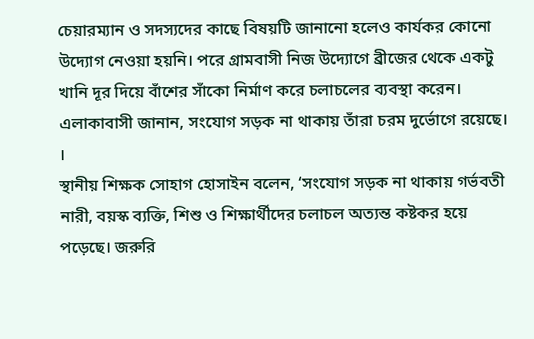চেয়ারম্যান ও সদস্যদের কাছে বিষয়টি জানানো হলেও কার্যকর কোনো উদ্যোগ নেওয়া হয়নি। পরে গ্রামবাসী নিজ উদ্যোগে ব্রীজের থেকে একটু খানি দূর দিয়ে বাঁশের সাঁকো নির্মাণ করে চলাচলের ব্যবস্থা করেন।
এলাকাবাসী জানান, সংযোগ সড়ক না থাকায় তাঁরা চরম দুর্ভোগে রয়েছে। ।
স্থানীয় শিক্ষক সোহাগ হোসাইন বলেন, ‘সংযোগ সড়ক না থাকায় গর্ভবতী নারী, বয়স্ক ব্যক্তি, শিশু ও শিক্ষার্থীদের চলাচল অত্যন্ত কষ্টকর হয়ে পড়েছে। জরুরি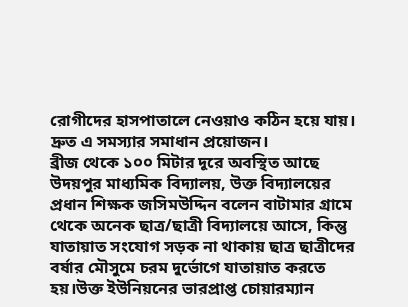রোগীদের হাসপাতালে নেওয়াও কঠিন হয়ে যায়। দ্রুত এ সমস্যার সমাধান প্রয়োজন।
ব্রীজ থেকে ১০০ মিটার দূরে অবস্থিত আছে উদয়পুর মাধ্যমিক বিদ্যালয়, উক্ত বিদ্যালয়ের প্রধান শিক্ষক জসিমউদ্দিন বলেন বাটামার গ্রামে থেকে অনেক ছাত্র/ছাত্রী বিদ্যালয়ে আসে, কিন্তু যাতায়াত সংযোগ সড়ক না থাকায় ছাত্র ছাত্রীদের বর্ষার মৌসুমে চরম দুর্ভোগে যাতায়াত করতে হয়।উক্ত ইউনিয়নের ভারপ্রাপ্ত চোয়ারম্যান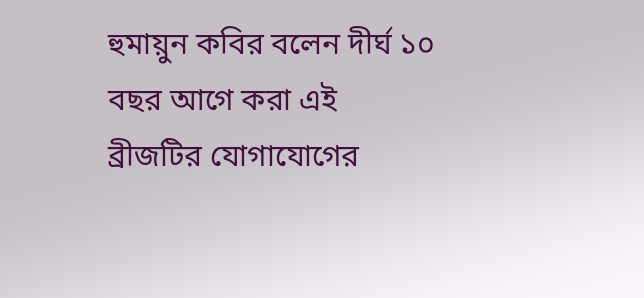হুমায়ুন কবির বলেন দীর্ঘ ১০ বছর আগে করা এই ব্রীজটির যোগাযোগের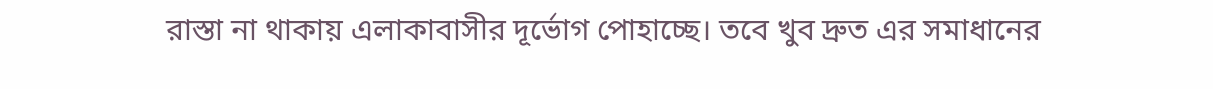রাস্তা না থাকায় এলাকাবাসীর দূর্ভোগ পোহাচ্ছে। তবে খুব দ্রুত এর সমাধানের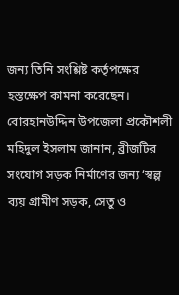জন্য তিনি সংশ্লিষ্ট কর্তৃপক্ষের হস্তক্ষেপ কামনা করেছেন।
বোরহানউদ্দিন উপজেলা প্রকৌশলী মহিদুল ইসলাম জানান, ব্রীজটির সংযোগ সড়ক নির্মাণের জন্য ‘স্বল্প ব্যয় গ্রামীণ সড়ক, সেতু ও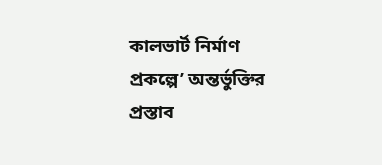কালভার্ট নির্মাণ প্রকল্পে’ অন্তর্ভুক্তির প্রস্তাব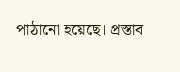পাঠানো হয়েছে। প্রস্তাব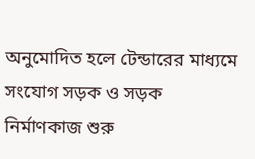অনুমোদিত হলে টেন্ডারের মাধ্যমে সংযোগ সড়ক ও সড়ক নির্মাণকাজ শুরু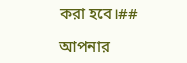করা হবে।##

আপনার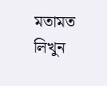মতামত লিখুন